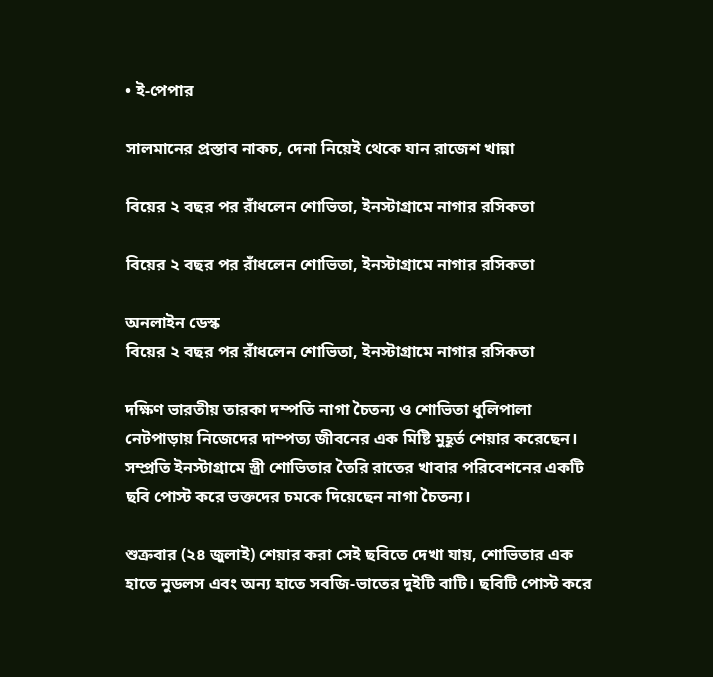• ই-পেপার

সালমানের প্রস্তাব নাকচ, দেনা নিয়েই থেকে যান রাজেশ খান্না

বিয়ের ২ বছর পর রাঁধলেন শোভিতা, ইনস্টাগ্রামে নাগার রসিকতা

বিয়ের ২ বছর পর রাঁধলেন শোভিতা, ইনস্টাগ্রামে নাগার রসিকতা

অনলাইন ডেস্ক
বিয়ের ২ বছর পর রাঁধলেন শোভিতা, ইনস্টাগ্রামে নাগার রসিকতা

দক্ষিণ ভারতীয় তারকা দম্পতি নাগা চৈতন্য ও শোভিতা ধুলিপালা নেটপাড়ায় নিজেদের দাম্পত্য জীবনের এক মিষ্টি মুহূর্ত শেয়ার করেছেন। সম্প্রতি ইনস্টাগ্রামে স্ত্রী শোভিতার তৈরি রাতের খাবার পরিবেশনের একটি ছবি পোস্ট করে ভক্তদের চমকে দিয়েছেন নাগা চৈতন্য।

শুক্রবার (২৪ জুলাই) শেয়ার করা সেই ছবিতে দেখা যায়, শোভিতার এক হাতে নুডলস এবং অন্য হাতে সবজি-ভাতের দুইটি বাটি। ছবিটি পোস্ট করে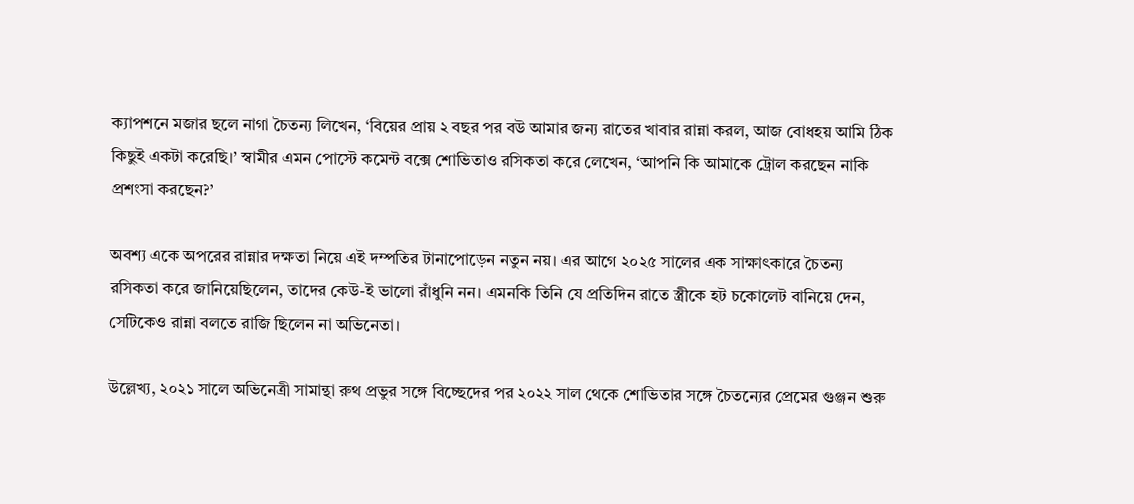ক্যাপশনে মজার ছলে নাগা চৈতন্য লিখেন, ‘বিয়ের প্রায় ২ বছর পর বউ আমার জন্য রাতের খাবার রান্না করল, আজ বোধহয় আমি ঠিক কিছুই একটা করেছি।’ স্বামীর এমন পোস্টে কমেন্ট বক্সে শোভিতাও রসিকতা করে লেখেন, ‘আপনি কি আমাকে ট্রোল করছেন নাকি প্রশংসা করছেন?’

অবশ্য একে অপরের রান্নার দক্ষতা নিয়ে এই দম্পতির টানাপোড়েন নতুন নয়। এর আগে ২০২৫ সালের এক সাক্ষাৎকারে চৈতন্য রসিকতা করে জানিয়েছিলেন, তাদের কেউ-ই ভালো রাঁধুনি নন। এমনকি তিনি যে প্রতিদিন রাতে স্ত্রীকে হট চকোলেট বানিয়ে দেন, সেটিকেও রান্না বলতে রাজি ছিলেন না অভিনেতা।

উল্লেখ্য, ২০২১ সালে অভিনেত্রী সামান্থা রুথ প্রভুর সঙ্গে বিচ্ছেদের পর ২০২২ সাল থেকে শোভিতার সঙ্গে চৈতন্যের প্রেমের গুঞ্জন শুরু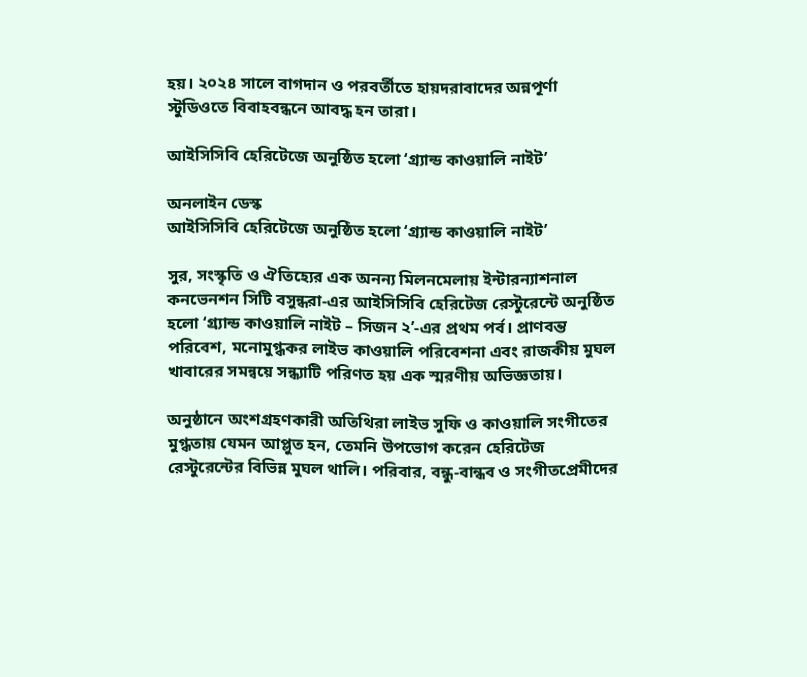হয়। ২০২৪ সালে বাগদান ও পরবর্তীতে হায়দরাবাদের অন্নপূর্ণা স্টুডিওতে বিবাহবন্ধনে আবদ্ধ হন তারা।

আইসিসিবি হেরিটেজে অনুষ্ঠিত হলো ‘গ্র্যান্ড কাওয়ালি নাইট’

অনলাইন ডেস্ক
আইসিসিবি হেরিটেজে অনুষ্ঠিত হলো ‘গ্র্যান্ড কাওয়ালি নাইট’

সুর, সংস্কৃতি ও ঐতিহ্যের এক অনন্য মিলনমেলায় ইন্টারন্যাশনাল কনভেনশন সিটি বসুন্ধরা-এর আইসিসিবি হেরিটেজ রেস্টুরেন্টে অনুষ্ঠিত হলো ‘গ্র্যান্ড কাওয়ালি নাইট – সিজন ২’-এর প্রথম পর্ব। প্রাণবন্ত পরিবেশ, মনোমুগ্ধকর লাইভ কাওয়ালি পরিবেশনা এবং রাজকীয় মুঘল খাবারের সমন্বয়ে সন্ধ্যাটি পরিণত হয় এক স্মরণীয় অভিজ্ঞতায়।

অনুষ্ঠানে অংশগ্রহণকারী অতিথিরা লাইভ সুফি ও কাওয়ালি সংগীতের মুগ্ধতায় যেমন আপ্লুত হন, তেমনি উপভোগ করেন হেরিটেজ রেস্টুরেন্টের বিভিন্ন মুঘল থালি। পরিবার, বন্ধু-বান্ধব ও সংগীতপ্রেমীদের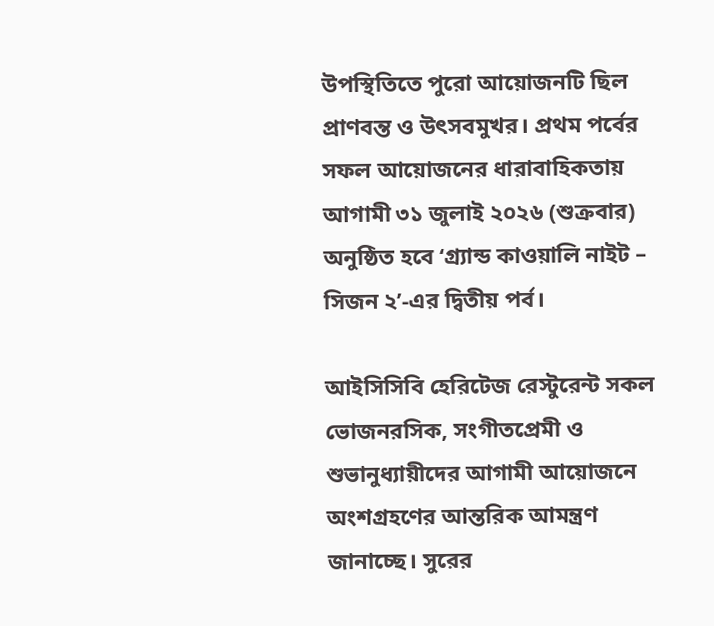উপস্থিতিতে পুরো আয়োজনটি ছিল প্রাণবন্ত ও উৎসবমুখর। প্রথম পর্বের সফল আয়োজনের ধারাবাহিকতায় আগামী ৩১ জুলাই ২০২৬ (শুক্রবার) অনুষ্ঠিত হবে ‘গ্র্যান্ড কাওয়ালি নাইট – সিজন ২’-এর দ্বিতীয় পর্ব।

আইসিসিবি হেরিটেজ রেস্টুরেন্ট সকল ভোজনরসিক, সংগীতপ্রেমী ও শুভানুধ্যায়ীদের আগামী আয়োজনে অংশগ্রহণের আন্তরিক আমন্ত্রণ জানাচ্ছে। সুরের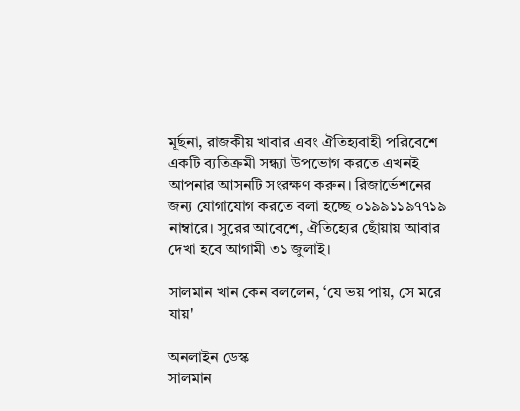মূর্ছনা, রাজকীয় খাবার এবং ঐতিহ্যবাহী পরিবেশে একটি ব্যতিক্রমী সন্ধ্যা উপভোগ করতে এখনই আপনার আসনটি সংরক্ষণ করুন। রিজার্ভেশনের জন্য যোগাযোগ করতে বলা হচ্ছে ০১৯৯১১৯৭৭১৯ নাম্বারে। সুরের আবেশে, ঐতিহ্যের ছোঁয়ায় আবার দেখা হবে আগামী ৩১ জুলাই।

সালমান খান কেন বললেন, ‘যে ভয় পায়, সে মরে যায়'

অনলাইন ডেস্ক
সালমান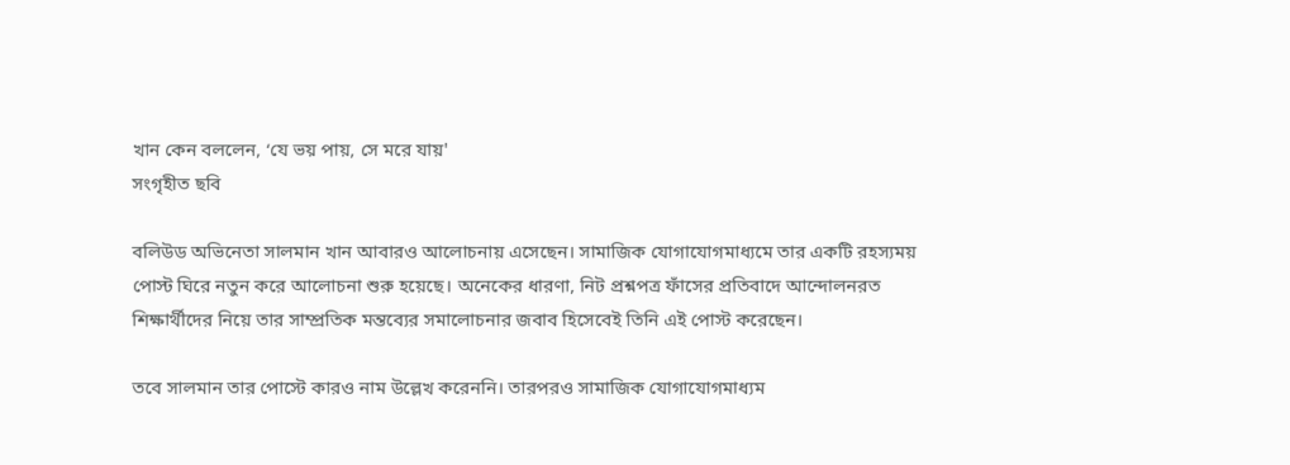খান কেন বললেন, ‘যে ভয় পায়, সে মরে যায়'
সংগৃহীত ছবি

বলিউড অভিনেতা সালমান খান আবারও আলোচনায় এসেছেন। সামাজিক যোগাযোগমাধ্যমে তার একটি রহস্যময় পোস্ট ঘিরে নতুন করে আলোচনা শুরু হয়েছে। অনেকের ধারণা, নিট প্রশ্নপত্র ফাঁসের প্রতিবাদে আন্দোলনরত শিক্ষার্থীদের নিয়ে তার সাম্প্রতিক মন্তব্যের সমালোচনার জবাব হিসেবেই তিনি এই পোস্ট করেছেন।

তবে সালমান তার পোস্টে কারও নাম উল্লেখ করেননি। তারপরও সামাজিক যোগাযোগমাধ্যম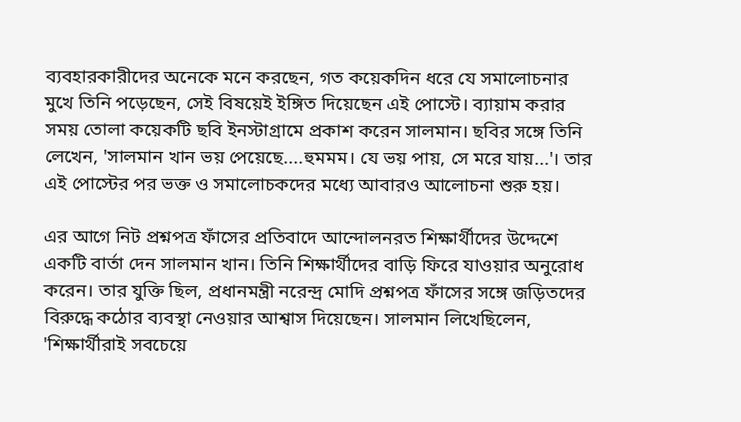ব্যবহারকারীদের অনেকে মনে করছেন, গত কয়েকদিন ধরে যে সমালোচনার মুখে তিনি পড়েছেন, সেই বিষয়েই ইঙ্গিত দিয়েছেন এই পোস্টে। ব্যায়াম করার সময় তোলা কয়েকটি ছবি ইনস্টাগ্রামে প্রকাশ করেন সালমান। ছবির সঙ্গে তিনি লেখেন, 'সালমান খান ভয় পেয়েছে....হুমমম। যে ভয় পায়, সে মরে যায়...'। তার এই পোস্টের পর ভক্ত ও সমালোচকদের মধ্যে আবারও আলোচনা শুরু হয়।

এর আগে নিট প্রশ্নপত্র ফাঁসের প্রতিবাদে আন্দোলনরত শিক্ষার্থীদের উদ্দেশে একটি বার্তা দেন সালমান খান। তিনি শিক্ষার্থীদের বাড়ি ফিরে যাওয়ার অনুরোধ করেন। তার যুক্তি ছিল, প্রধানমন্ত্রী নরেন্দ্র মোদি প্রশ্নপত্র ফাঁসের সঙ্গে জড়িতদের বিরুদ্ধে কঠোর ব্যবস্থা নেওয়ার আশ্বাস দিয়েছেন। সালমান লিখেছিলেন, 'শিক্ষার্থীরাই সবচেয়ে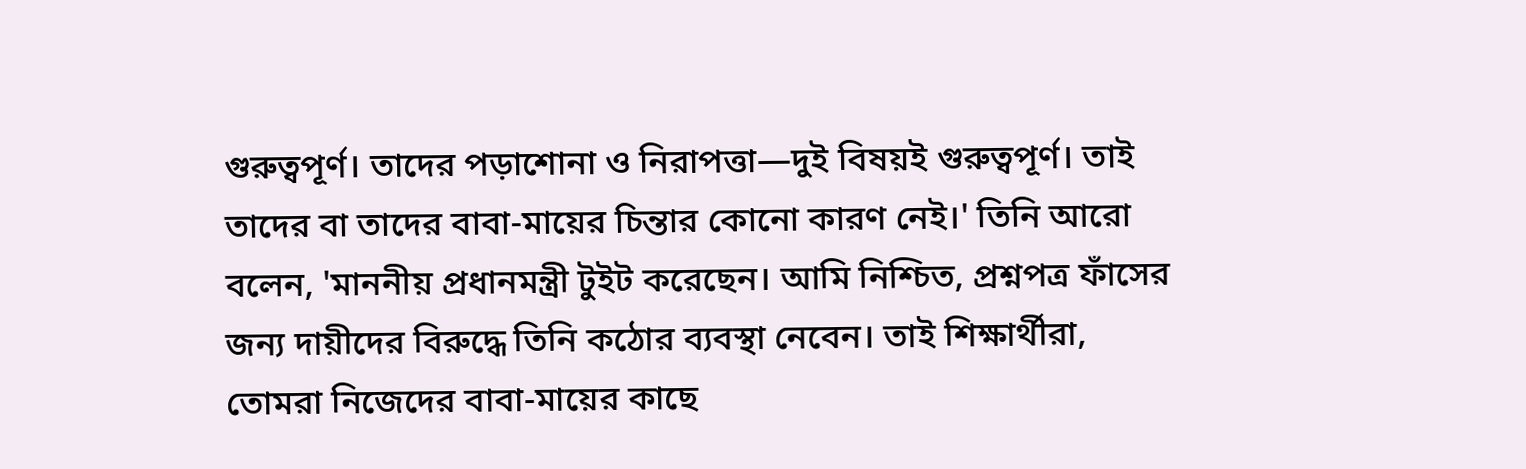গুরুত্বপূর্ণ। তাদের পড়াশোনা ও নিরাপত্তা—দুই বিষয়ই গুরুত্বপূর্ণ। তাই তাদের বা তাদের বাবা-মায়ের চিন্তার কোনো কারণ নেই।' তিনি আরো বলেন, 'মাননীয় প্রধানমন্ত্রী টুইট করেছেন। আমি নিশ্চিত, প্রশ্নপত্র ফাঁসের জন্য দায়ীদের বিরুদ্ধে তিনি কঠোর ব্যবস্থা নেবেন। তাই শিক্ষার্থীরা, তোমরা নিজেদের বাবা-মায়ের কাছে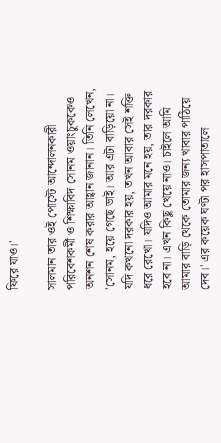ফিরে যাও।'

সালমান তার ওই পোস্টে আন্দোলনকারী পরিবেশকর্মী ও শিক্ষাবিদ সোনম ওয়াংচুককেও অনশন শেষ করার আহ্বান জানান। তিনি লেখেন, 'সোনম, হয়ে গেছে ভাই। আর এটা বাড়িয়ো না। যদি কখনো দরকার হয়, তখন আবার সেই শক্তি ধরে রেখো। যদিও আমার মনে হয়, তার দরকার হবে না। এখন কিছু খেয়ে নাও। চাইলে আমি আমার বাড়ি থেকে তোমার জন্য খাবার পাঠিয়ে দেব।' এর কয়েক ঘণ্টা পর হাসপাতালে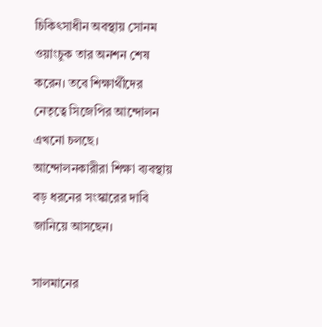চিকিৎসাধীন অবস্থায় সোনম ওয়াংচুক তার অনশন শেষ করেন। তবে শিক্ষার্থীদের নেতৃত্বে সিজেপির আন্দোলন এখনো চলছে। আন্দোলনকারীরা শিক্ষা ব্যবস্থায় বড় ধরনের সংস্কারের দাবি জানিয়ে আসছেন।

সালমানের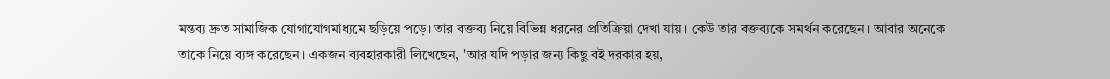মন্তব্য দ্রুত সামাজিক যোগাযোগমাধ্যমে ছড়িয়ে পড়ে। তার বক্তব্য নিয়ে বিভিন্ন ধরনের প্রতিক্রিয়া দেখা যায়। কেউ তার বক্তব্যকে সমর্থন করেছেন। আবার অনেকে তাকে নিয়ে ব্যঙ্গ করেছেন। একজন ব্যবহারকারী লিখেছেন, 'আর যদি পড়ার জন্য কিছু বই দরকার হয়,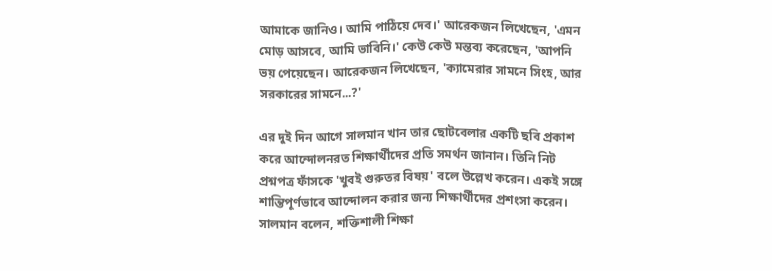আমাকে জানিও। আমি পাঠিয়ে দেব।' আরেকজন লিখেছেন, 'এমন মোড় আসবে, আমি ভাবিনি।' কেউ কেউ মন্তব্য করেছেন, 'আপনি ভয় পেয়েছেন। আরেকজন লিখেছেন, 'ক্যামেরার সামনে সিংহ, আর সরকারের সামনে...?'

এর দুই দিন আগে সালমান খান তার ছোটবেলার একটি ছবি প্রকাশ করে আন্দোলনরত শিক্ষার্থীদের প্রতি সমর্থন জানান। তিনি নিট প্রশ্নপত্র ফাঁসকে 'খুবই গুরুতর বিষয়' বলে উল্লেখ করেন। একই সঙ্গে শান্তিপূর্ণভাবে আন্দোলন করার জন্য শিক্ষার্থীদের প্রশংসা করেন। সালমান বলেন, শক্তিশালী শিক্ষা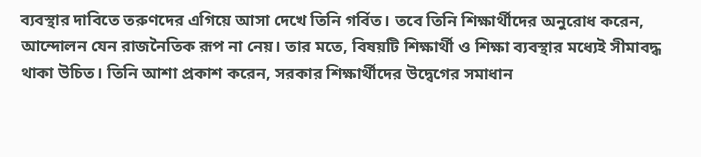ব্যবস্থার দাবিতে তরুণদের এগিয়ে আসা দেখে তিনি গর্বিত। তবে তিনি শিক্ষার্থীদের অনুরোধ করেন, আন্দোলন যেন রাজনৈতিক রূপ না নেয়। তার মতে, বিষয়টি শিক্ষার্থী ও শিক্ষা ব্যবস্থার মধ্যেই সীমাবদ্ধ থাকা উচিত। তিনি আশা প্রকাশ করেন, সরকার শিক্ষার্থীদের উদ্বেগের সমাধান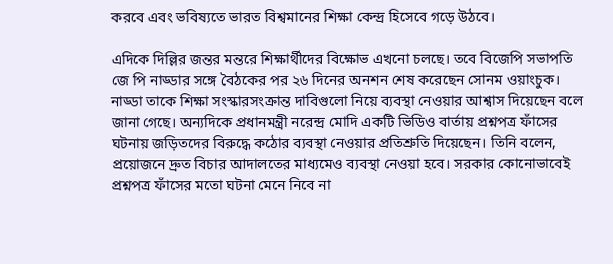করবে এবং ভবিষ্যতে ভারত বিশ্বমানের শিক্ষা কেন্দ্র হিসেবে গড়ে উঠবে।

এদিকে দিল্লির জন্তর মন্তরে শিক্ষার্থীদের বিক্ষোভ এখনো চলছে। তবে বিজেপি সভাপতি জে পি নাড্ডার সঙ্গে বৈঠকের পর ২৬ দিনের অনশন শেষ করেছেন সোনম ওয়াংচুক। নাড্ডা তাকে শিক্ষা সংস্কারসংক্রান্ত দাবিগুলো নিয়ে ব্যবস্থা নেওয়ার আশ্বাস দিয়েছেন বলে জানা গেছে। অন্যদিকে প্রধানমন্ত্রী নরেন্দ্র মোদি একটি ভিডিও বার্তায় প্রশ্নপত্র ফাঁসের ঘটনায় জড়িতদের বিরুদ্ধে কঠোর ব্যবস্থা নেওয়ার প্রতিশ্রুতি দিয়েছেন। তিনি বলেন, প্রয়োজনে দ্রুত বিচার আদালতের মাধ্যমেও ব্যবস্থা নেওয়া হবে। সরকার কোনোভাবেই প্রশ্নপত্র ফাঁসের মতো ঘটনা মেনে নিবে না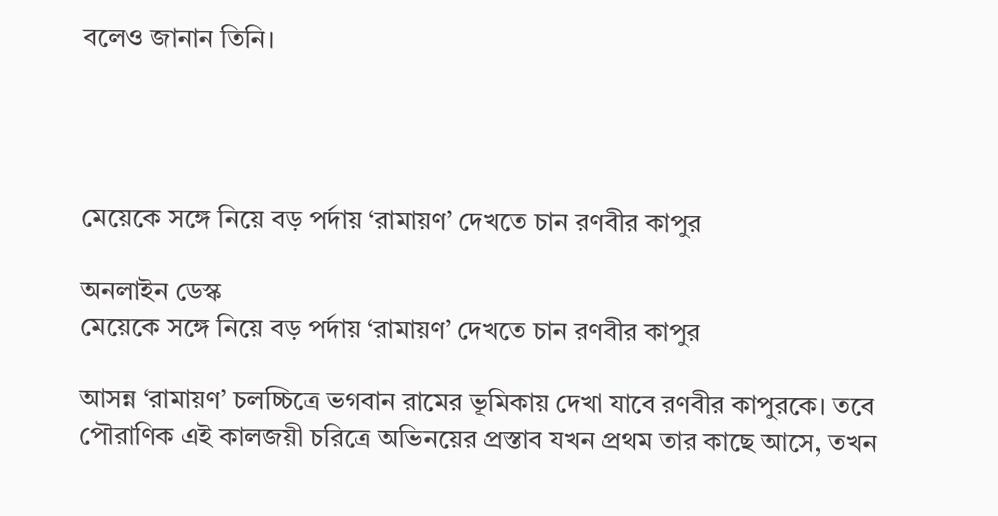বলেও জানান তিনি।




মেয়েকে সঙ্গে নিয়ে বড় পর্দায় ‘রামায়ণ’ দেখতে চান রণবীর কাপুর

অনলাইন ডেস্ক
মেয়েকে সঙ্গে নিয়ে বড় পর্দায় ‘রামায়ণ’ দেখতে চান রণবীর কাপুর

আসন্ন ‘রামায়ণ’ চলচ্চিত্রে ভগবান রামের ভূমিকায় দেখা যাবে রণবীর কাপুরকে। তবে পৌরাণিক এই কালজয়ী চরিত্রে অভিনয়ের প্রস্তাব যখন প্রথম তার কাছে আসে, তখন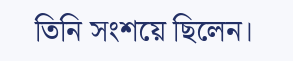তিনি সংশয়ে ছিলেন।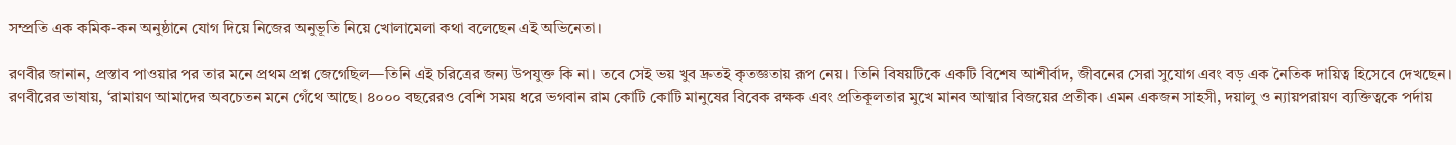সম্প্রতি এক কমিক-কন অনুষ্ঠানে যোগ দিয়ে নিজের অনুভূতি নিয়ে খোলামেলা কথা বলেছেন এই অভিনেতা।

রণবীর জানান, প্রস্তাব পাওয়ার পর তার মনে প্রথম প্রশ্ন জেগেছিল—তিনি এই চরিত্রের জন্য উপযুক্ত কি না। তবে সেই ভয় খুব দ্রুতই কৃতজ্ঞতায় রূপ নেয়। তিনি বিষয়টিকে একটি বিশেষ আশীর্বাদ, জীবনের সেরা সুযোগ এবং বড় এক নৈতিক দায়িত্ব হিসেবে দেখছেন। রণবীরের ভাষায়, ‘রামায়ণ আমাদের অবচেতন মনে গেঁথে আছে। ৪০০০ বছরেরও বেশি সময় ধরে ভগবান রাম কোটি কোটি মানুষের বিবেক রক্ষক এবং প্রতিকূলতার মুখে মানব আত্মার বিজয়ের প্রতীক। এমন একজন সাহসী, দয়ালু ও ন্যায়পরায়ণ ব্যক্তিত্বকে পর্দায়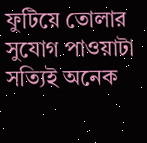ফুটিয়ে তোলার সুযোগ পাওয়াটা সত্যিই অনেক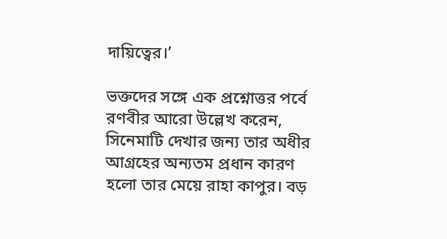দায়িত্বের।’

ভক্তদের সঙ্গে এক প্রশ্নোত্তর পর্বে রণবীর আরো উল্লেখ করেন, সিনেমাটি দেখার জন্য তার অধীর আগ্রহের অন্যতম প্রধান কারণ হলো তার মেয়ে রাহা কাপুর। বড়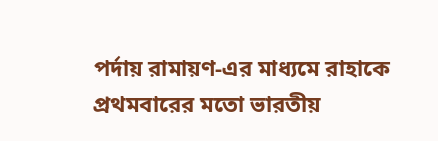পর্দায় রামায়ণ-এর মাধ্যমে রাহাকে প্রথমবারের মতো ভারতীয়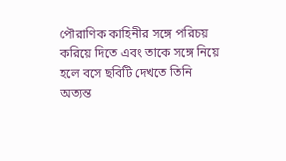পৌরাণিক কাহিনীর সঙ্গে পরিচয় করিয়ে দিতে এবং তাকে সঙ্গে নিয়ে হলে বসে ছবিটি দেখতে তিনি অত্যন্ত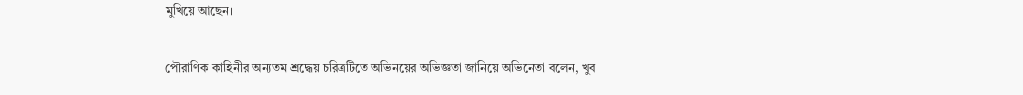মুখিয়ে আছেন।

পৌরাণিক কাহিনীর অন্যতম শ্রদ্ধেয় চরিত্রটিতে অভিনয়ের অভিজ্ঞতা জানিয়ে অভিনেতা বলেন, খুব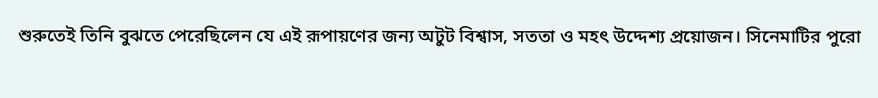শুরুতেই তিনি বুঝতে পেরেছিলেন যে এই রূপায়ণের জন্য অটুট বিশ্বাস, সততা ও মহৎ উদ্দেশ্য প্রয়োজন। সিনেমাটির পুরো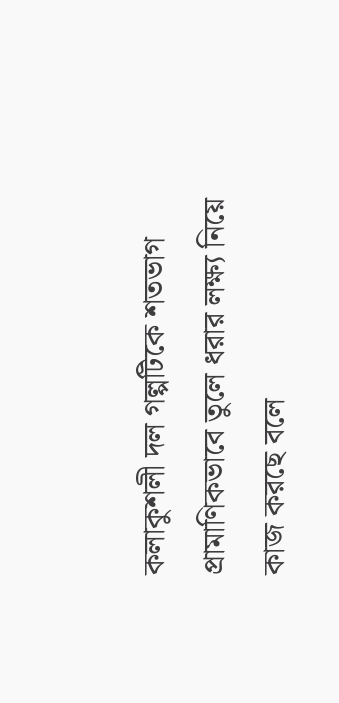কলাকুশলী দল গল্পটিকে শতভাগ প্রামাণিকভাবে তুলে ধরার লক্ষ্য নিয়ে কাজ করছে বলে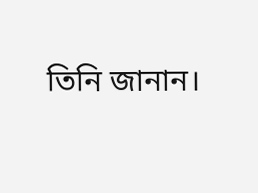তিনি জানান।